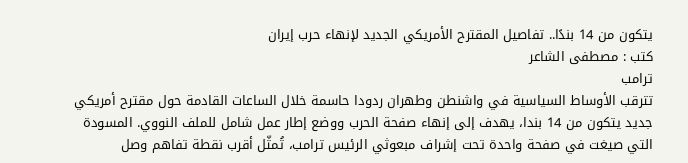يتكون من 14 بندًا.. تفاصيل المقترح الأمريكي الجديد لإنهاء حرب إيران
كتب : مصطفى الشاعر
ترامب
تترقب الأوساط السياسية في واشنطن وطهران ردودا حاسمة خلال الساعات القادمة حول مقترح أمريكي جديد يتكون من 14 بندا، يهدف إلى إنهاء صفحة الحرب ووضع إطار عمل شامل للملف النووي. المسودة التي صيغت في صفحة واحدة تحت إشراف مبعوثي الرئيس ترامب، تُمثّل أقرب نقطة تفاهم وصل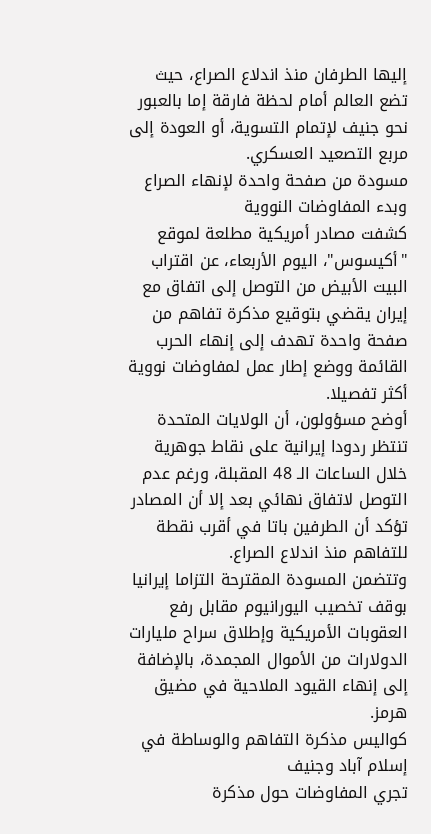إليها الطرفان منذ اندلاع الصراع، حيث تضع العالم أمام لحظة فارقة إما بالعبور نحو جنيف لإتمام التسوية، أو العودة إلى مربع التصعيد العسكري.
مسودة من صفحة واحدة لإنهاء الصراع وبدء المفاوضات النووية
كشفت مصادر أمريكية مطلعة لموقع "أكيسوس"، اليوم الأربعاء، عن اقتراب البيت الأبيض من التوصل إلى اتفاق مع إيران يقضي بتوقيع مذكرة تفاهم من صفحة واحدة تهدف إلى إنهاء الحرب القائمة ووضع إطار عمل لمفاوضات نووية أكثر تفصيلا.
أوضح مسؤولون، أن الولايات المتحدة تنتظر ردودا إيرانية على نقاط جوهرية خلال الساعات الـ 48 المقبلة، ورغم عدم التوصل لاتفاق نهائي بعد إلا أن المصادر تؤكد أن الطرفين باتا في أقرب نقطة للتفاهم منذ اندلاع الصراع.
وتتضمن المسودة المقترحة التزاما إيرانيا بوقف تخصيب اليورانيوم مقابل رفع العقوبات الأمريكية وإطلاق سراح مليارات الدولارات من الأموال المجمدة، بالإضافة إلى إنهاء القيود الملاحية في مضيق هرمز.
كواليس مذكرة التفاهم والوساطة في إسلام آباد وجنيف
تجري المفاوضات حول مذكرة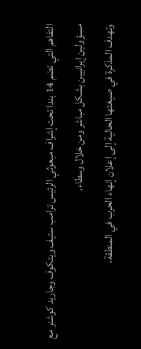التفاهم التي تضم 14 بندا تحت إشراف مبعوثي الرئيس ترامب ستيف ويتكوف وجاريد كوشنر مع مسؤولين إيرانيين بشكل مباشر ومن خلال وسطاء.
وتهدف المذكرة في صيغتها الحالية إلى إعلان إنهاء الحرب في المنطقة،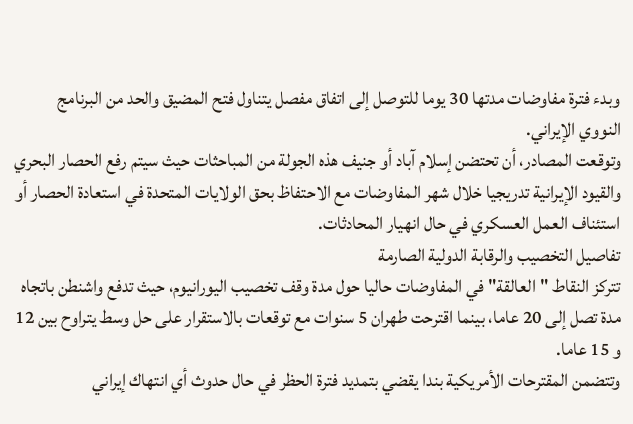وبدء فترة مفاوضات مدتها 30 يوما للتوصل إلى اتفاق مفصل يتناول فتح المضيق والحد من البرنامج النووي الإيراني.
وتوقعت المصادر، أن تحتضن إسلام آباد أو جنيف هذه الجولة من المباحثات حيث سيتم رفع الحصار البحري والقيود الإيرانية تدريجيا خلال شهر المفاوضات مع الاحتفاظ بحق الولايات المتحدة في استعادة الحصار أو استئناف العمل العسكري في حال انهيار المحادثات.
تفاصيل التخصيب والرقابة الدولية الصارمة
تتركز النقاط "العالقة" في المفاوضات حاليا حول مدة وقف تخصيب اليورانيوم، حيث تدفع واشنطن باتجاه مدة تصل إلى 20 عاما، بينما اقترحت طهران 5 سنوات مع توقعات بالاستقرار على حل وسط يتراوح بين 12 و 15 عاما.
وتتضمن المقترحات الأمريكية بندا يقضي بتمديد فترة الحظر في حال حدوث أي انتهاك إيراني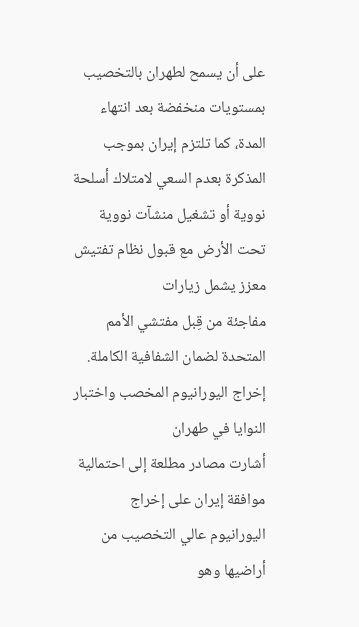على أن يسمح لطهران بالتخصيب بمستويات منخفضة بعد انتهاء المدة، كما تلتزم إيران بموجب المذكرة بعدم السعي لامتلاك أسلحة نووية أو تشغيل منشآت نووية تحت الأرض مع قبول نظام تفتيش معزز يشمل زيارات
مفاجئة من قِبل مفتشي الأمم المتحدة لضمان الشفافية الكاملة.
إخراج اليورانيوم المخصب واختبار النوايا في طهران
أشارت مصادر مطلعة إلى احتمالية موافقة إيران على إخراج اليورانيوم عالي التخصيب من أراضيها وهو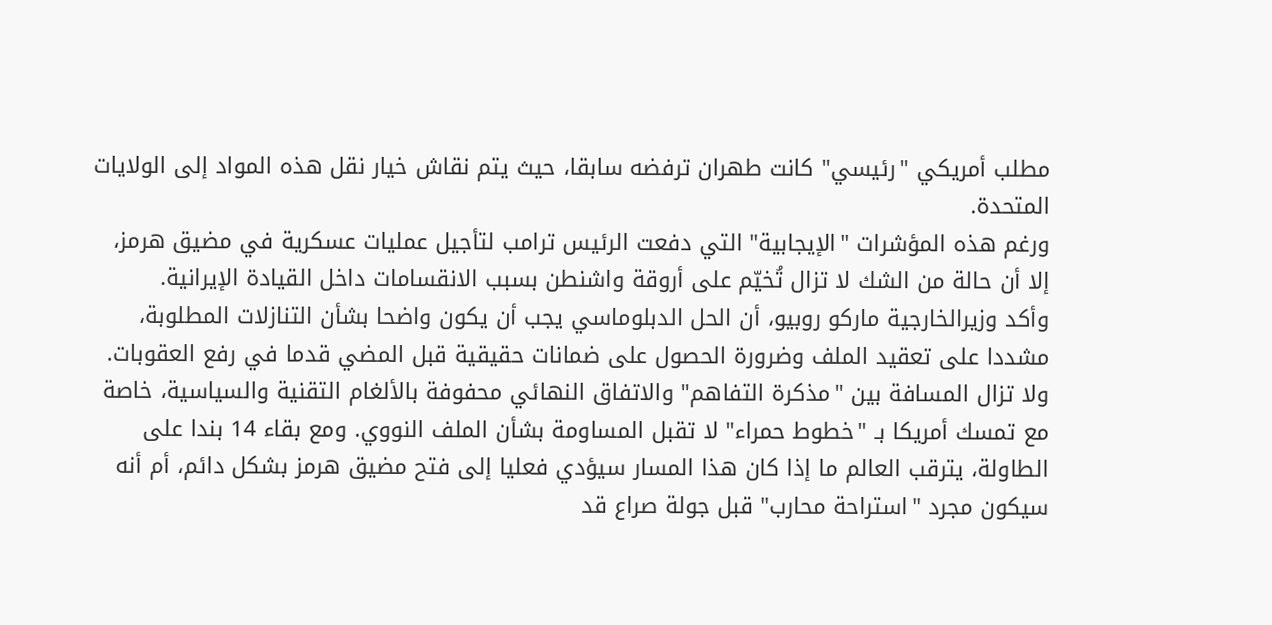مطلب أمريكي "رئيسي" كانت طهران ترفضه سابقا، حيث يتم نقاش خيار نقل هذه المواد إلى الولايات المتحدة.
ورغم هذه المؤشرات "الإيجابية" التي دفعت الرئيس ترامب لتأجيل عمليات عسكرية في مضيق هرمز، إلا أن حالة من الشك لا تزال تُخيّم على أروقة واشنطن بسبب الانقسامات داخل القيادة الإيرانية.
وأكد وزيرالخارجية ماركو روبيو، أن الحل الدبلوماسي يجب أن يكون واضحا بشأن التنازلات المطلوبة، مشددا على تعقيد الملف وضرورة الحصول على ضمانات حقيقية قبل المضي قدما في رفع العقوبات.
ولا تزال المسافة بين "مذكرة التفاهم" والاتفاق النهائي محفوفة بالألغام التقنية والسياسية، خاصة مع تمسك أمريكا بـ "خطوط حمراء" لا تقبل المساومة بشأن الملف النووي. ومع بقاء 14 بندا على الطاولة، يترقب العالم ما إذا كان هذا المسار سيؤدي فعليا إلى فتح مضيق هرمز بشكل دائم، أم أنه سيكون مجرد "استراحة محارب" قبل جولة صراع قد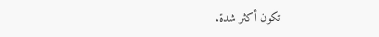تكون أكثر شدة.